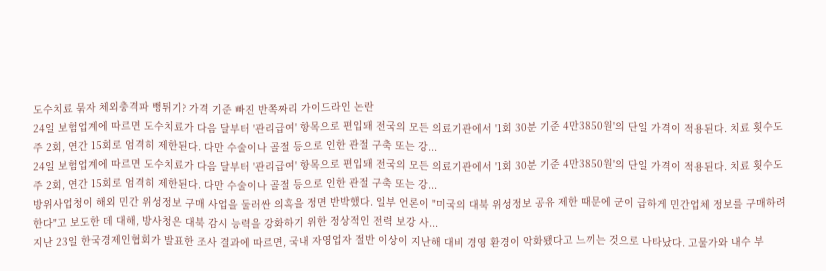도수치료 묶자 체외충격파 뻥튀기? 가격 기준 빠진 반쪽짜리 가이드라인 논란
24일 보험업계에 따르면 도수치료가 다음 달부터 '관리급여' 항목으로 편입돼 전국의 모든 의료기관에서 '1회 30분 기준 4만3850원'의 단일 가격이 적용된다. 치료 횟수도 주 2회, 연간 15회로 엄격히 제한된다. 다만 수술이나 골절 등으로 인한 관절 구축 또는 강...
24일 보험업계에 따르면 도수치료가 다음 달부터 '관리급여' 항목으로 편입돼 전국의 모든 의료기관에서 '1회 30분 기준 4만3850원'의 단일 가격이 적용된다. 치료 횟수도 주 2회, 연간 15회로 엄격히 제한된다. 다만 수술이나 골절 등으로 인한 관절 구축 또는 강...
방위사업청이 해외 민간 위성정보 구매 사업을 둘러싼 의혹을 정면 반박했다. 일부 언론이 "미국의 대북 위성정보 공유 제한 때문에 군이 급하게 민간업체 정보를 구매하려 한다"고 보도한 데 대해, 방사청은 대북 감시 능력을 강화하기 위한 정상적인 전력 보강 사...
지난 23일 한국경제인협회가 발표한 조사 결과에 따르면, 국내 자영업자 절반 이상이 지난해 대비 경영 환경이 악화됐다고 느끼는 것으로 나타났다. 고물가와 내수 부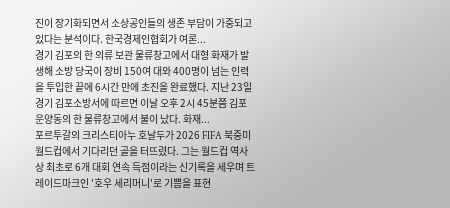진이 장기화되면서 소상공인들의 생존 부담이 가중되고 있다는 분석이다. 한국경제인협회가 여론...
경기 김포의 한 의류 보관 물류창고에서 대형 화재가 발생해 소방 당국이 장비 150여 대와 400명이 넘는 인력을 투입한 끝에 6시간 만에 초진을 완료했다. 지난 23일 경기 김포소방서에 따르면 이날 오후 2시 45분쯤 김포 운양동의 한 물류창고에서 불이 났다. 화재...
포르투갈의 크리스티아누 호날두가 2026 FIFA 북중미 월드컵에서 기다리던 골을 터뜨렸다. 그는 월드컵 역사상 최초로 6개 대회 연속 득점이라는 신기록을 세우며 트레이드마크인 '호우 세리머니'로 기쁨을 표현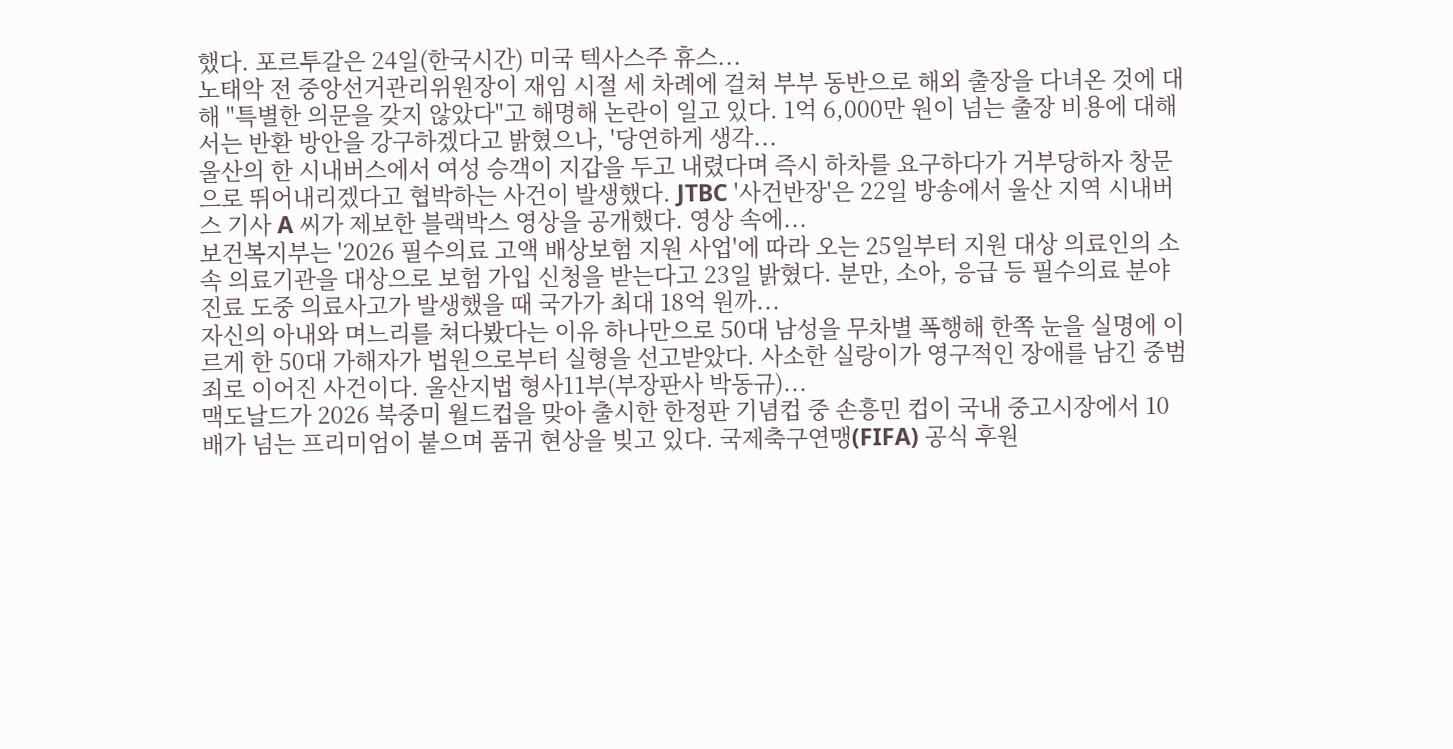했다. 포르투갈은 24일(한국시간) 미국 텍사스주 휴스...
노태악 전 중앙선거관리위원장이 재임 시절 세 차례에 걸쳐 부부 동반으로 해외 출장을 다녀온 것에 대해 "특별한 의문을 갖지 않았다"고 해명해 논란이 일고 있다. 1억 6,000만 원이 넘는 출장 비용에 대해서는 반환 방안을 강구하겠다고 밝혔으나, '당연하게 생각...
울산의 한 시내버스에서 여성 승객이 지갑을 두고 내렸다며 즉시 하차를 요구하다가 거부당하자 창문으로 뛰어내리겠다고 협박하는 사건이 발생했다. JTBC '사건반장'은 22일 방송에서 울산 지역 시내버스 기사 A 씨가 제보한 블랙박스 영상을 공개했다. 영상 속에...
보건복지부는 '2026 필수의료 고액 배상보험 지원 사업'에 따라 오는 25일부터 지원 대상 의료인의 소속 의료기관을 대상으로 보험 가입 신청을 받는다고 23일 밝혔다. 분만, 소아, 응급 등 필수의료 분야 진료 도중 의료사고가 발생했을 때 국가가 최대 18억 원까...
자신의 아내와 며느리를 쳐다봤다는 이유 하나만으로 50대 남성을 무차별 폭행해 한쪽 눈을 실명에 이르게 한 50대 가해자가 법원으로부터 실형을 선고받았다. 사소한 실랑이가 영구적인 장애를 남긴 중범죄로 이어진 사건이다. 울산지법 형사11부(부장판사 박동규)...
맥도날드가 2026 북중미 월드컵을 맞아 출시한 한정판 기념컵 중 손흥민 컵이 국내 중고시장에서 10배가 넘는 프리미엄이 붙으며 품귀 현상을 빚고 있다. 국제축구연맹(FIFA) 공식 후원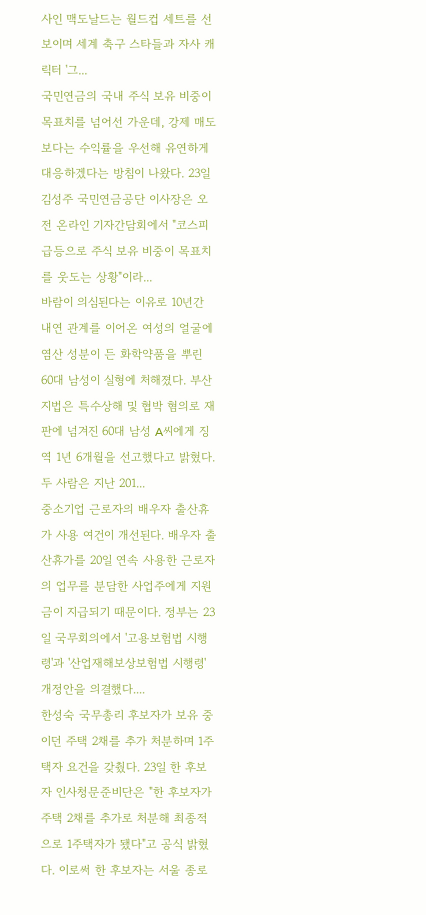사인 맥도날드는 월드컵 세트를 선보이며 세계 축구 스타들과 자사 캐릭터 '그...
국민연금의 국내 주식 보유 비중이 목표치를 넘어선 가운데, 강제 매도보다는 수익률을 우선해 유연하게 대응하겠다는 방침이 나왔다. 23일 김성주 국민연금공단 이사장은 오전 온라인 기자간담회에서 "코스피 급등으로 주식 보유 비중이 목표치를 웃도는 상황"이라...
바람이 의심된다는 이유로 10년간 내연 관계를 이어온 여성의 얼굴에 염산 성분이 든 화학약품을 뿌린 60대 남성이 실형에 처해졌다. 부산지법은 특수상해 및 협박 혐의로 재판에 넘겨진 60대 남성 A씨에게 징역 1년 6개월을 선고했다고 밝혔다. 두 사람은 지난 201...
중소기업 근로자의 배우자 출산휴가 사용 여건이 개선된다. 배우자 출산휴가를 20일 연속 사용한 근로자의 업무를 분담한 사업주에게 지원금이 지급되기 때문이다. 정부는 23일 국무회의에서 '고용보험법 시행령'과 '산업재해보상보험법 시행령' 개정안을 의결했다....
한성숙 국무총리 후보자가 보유 중이던 주택 2채를 추가 처분하며 1주택자 요건을 갖췄다. 23일 한 후보자 인사청문준비단은 "한 후보자가 주택 2채를 추가로 처분해 최종적으로 1주택자가 됐다"고 공식 밝혔다. 이로써 한 후보자는 서울 종로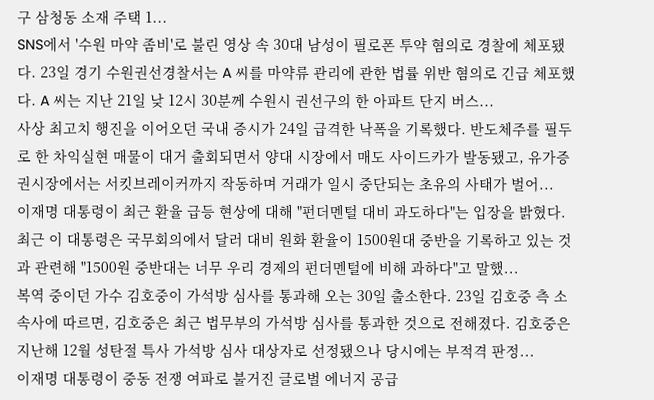구 삼청동 소재 주택 1...
SNS에서 '수원 마약 좀비'로 불린 영상 속 30대 남성이 필로폰 투약 혐의로 경찰에 체포됐다. 23일 경기 수원권선경찰서는 A 씨를 마약류 관리에 관한 법률 위반 혐의로 긴급 체포했다. A 씨는 지난 21일 낮 12시 30분께 수원시 권선구의 한 아파트 단지 버스...
사상 최고치 행진을 이어오던 국내 증시가 24일 급격한 낙폭을 기록했다. 반도체주를 필두로 한 차익실현 매물이 대거 출회되면서 양대 시장에서 매도 사이드카가 발동됐고, 유가증권시장에서는 서킷브레이커까지 작동하며 거래가 일시 중단되는 초유의 사태가 벌어...
이재명 대통령이 최근 환율 급등 현상에 대해 "펀더멘털 대비 과도하다"는 입장을 밝혔다. 최근 이 대통령은 국무회의에서 달러 대비 원화 환율이 1500원대 중반을 기록하고 있는 것과 관련해 "1500원 중반대는 너무 우리 경제의 펀더멘털에 비해 과하다"고 말했...
복역 중이던 가수 김호중이 가석방 심사를 통과해 오는 30일 출소한다. 23일 김호중 측 소속사에 따르면, 김호중은 최근 법무부의 가석방 심사를 통과한 것으로 전해졌다. 김호중은 지난해 12월 성탄절 특사 가석방 심사 대상자로 선정됐으나 당시에는 부적격 판정...
이재명 대통령이 중동 전쟁 여파로 불거진 글로벌 에너지 공급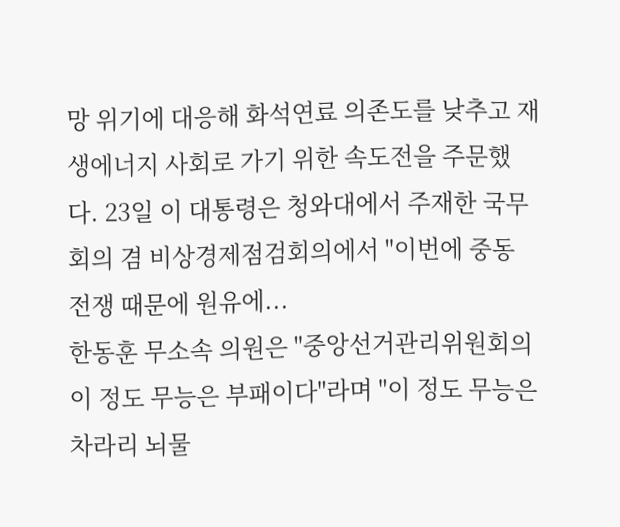망 위기에 대응해 화석연료 의존도를 낮추고 재생에너지 사회로 가기 위한 속도전을 주문했다. 23일 이 대통령은 청와대에서 주재한 국무회의 겸 비상경제점검회의에서 "이번에 중동 전쟁 때문에 원유에...
한동훈 무소속 의원은 "중앙선거관리위원회의 이 정도 무능은 부패이다"라며 "이 정도 무능은 차라리 뇌물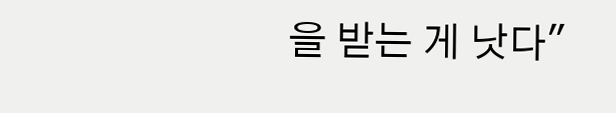을 받는 게 낫다"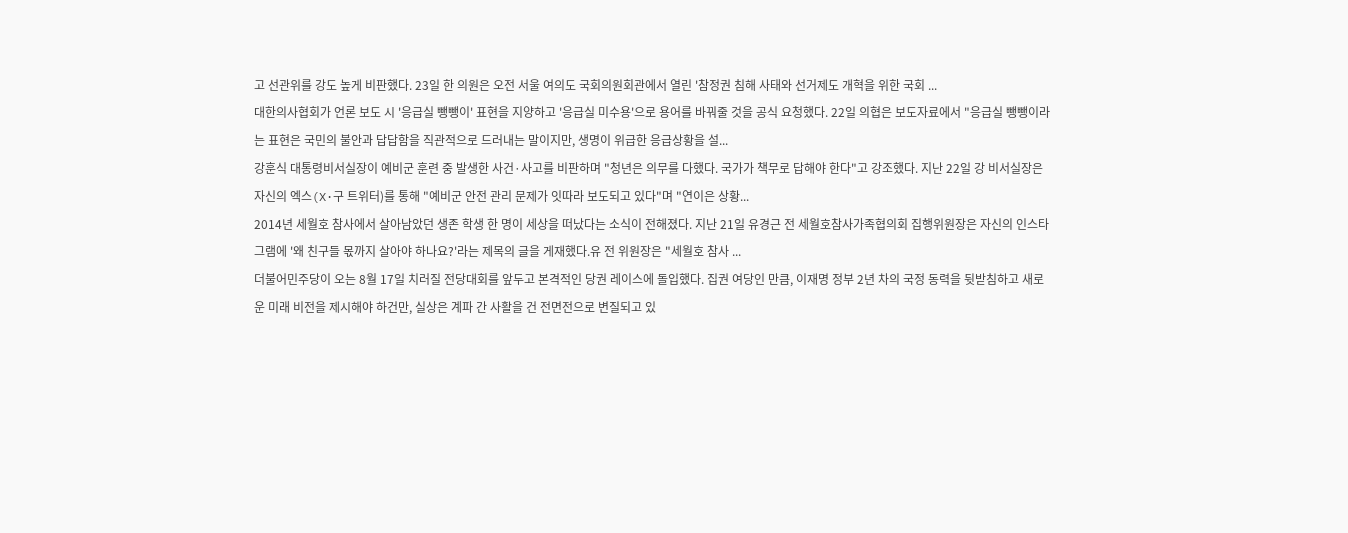고 선관위를 강도 높게 비판했다. 23일 한 의원은 오전 서울 여의도 국회의원회관에서 열린 '참정권 침해 사태와 선거제도 개혁을 위한 국회 ...
대한의사협회가 언론 보도 시 '응급실 뺑뺑이' 표현을 지양하고 '응급실 미수용'으로 용어를 바꿔줄 것을 공식 요청했다. 22일 의협은 보도자료에서 "응급실 뺑뺑이라는 표현은 국민의 불안과 답답함을 직관적으로 드러내는 말이지만, 생명이 위급한 응급상황을 설...
강훈식 대통령비서실장이 예비군 훈련 중 발생한 사건·사고를 비판하며 "청년은 의무를 다했다. 국가가 책무로 답해야 한다"고 강조했다. 지난 22일 강 비서실장은 자신의 엑스(X·구 트위터)를 통해 "예비군 안전 관리 문제가 잇따라 보도되고 있다"며 "연이은 상황...
2014년 세월호 참사에서 살아남았던 생존 학생 한 명이 세상을 떠났다는 소식이 전해졌다. 지난 21일 유경근 전 세월호참사가족협의회 집행위원장은 자신의 인스타그램에 '왜 친구들 몫까지 살아야 하나요?'라는 제목의 글을 게재했다.유 전 위원장은 "세월호 참사 ...
더불어민주당이 오는 8월 17일 치러질 전당대회를 앞두고 본격적인 당권 레이스에 돌입했다. 집권 여당인 만큼, 이재명 정부 2년 차의 국정 동력을 뒷받침하고 새로운 미래 비전을 제시해야 하건만, 실상은 계파 간 사활을 건 전면전으로 변질되고 있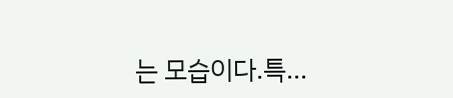는 모습이다.특...